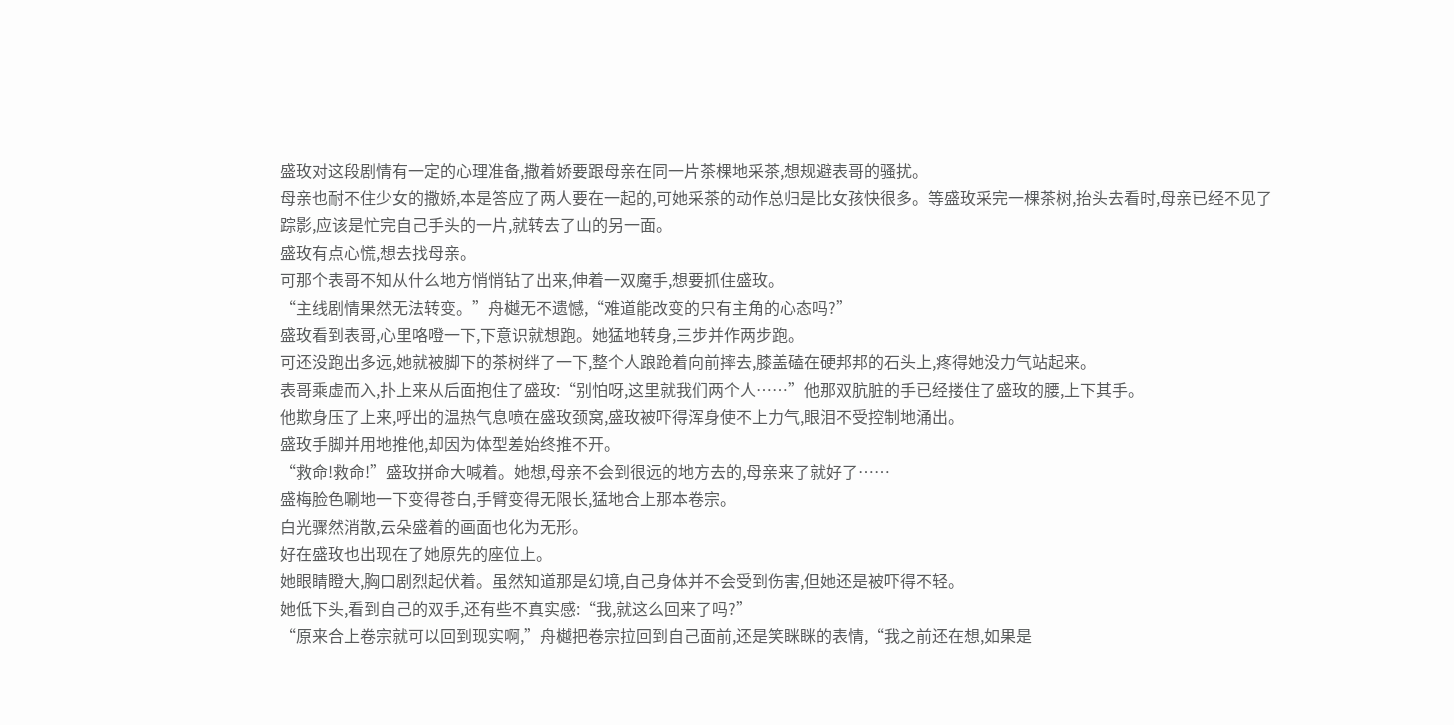盛玫对这段剧情有一定的心理准备,撒着娇要跟母亲在同一片茶棵地采茶,想规避表哥的骚扰。
母亲也耐不住少女的撒娇,本是答应了两人要在一起的,可她采茶的动作总归是比女孩快很多。等盛玫采完一棵茶树,抬头去看时,母亲已经不见了踪影,应该是忙完自己手头的一片,就转去了山的另一面。
盛玫有点心慌,想去找母亲。
可那个表哥不知从什么地方悄悄钻了出来,伸着一双魔手,想要抓住盛玫。
“主线剧情果然无法转变。”舟樾无不遗憾,“难道能改变的只有主角的心态吗?”
盛玫看到表哥,心里咯噔一下,下意识就想跑。她猛地转身,三步并作两步跑。
可还没跑出多远,她就被脚下的茶树绊了一下,整个人踉跄着向前摔去,膝盖磕在硬邦邦的石头上,疼得她没力气站起来。
表哥乘虚而入,扑上来从后面抱住了盛玫:“别怕呀,这里就我们两个人……”他那双肮脏的手已经搂住了盛玫的腰,上下其手。
他欺身压了上来,呼出的温热气息喷在盛玫颈窝,盛玫被吓得浑身使不上力气,眼泪不受控制地涌出。
盛玫手脚并用地推他,却因为体型差始终推不开。
“救命!救命!”盛玫拼命大喊着。她想,母亲不会到很远的地方去的,母亲来了就好了……
盛梅脸色唰地一下变得苍白,手臂变得无限长,猛地合上那本卷宗。
白光骤然消散,云朵盛着的画面也化为无形。
好在盛玫也出现在了她原先的座位上。
她眼睛瞪大,胸口剧烈起伏着。虽然知道那是幻境,自己身体并不会受到伤害,但她还是被吓得不轻。
她低下头,看到自己的双手,还有些不真实感:“我,就这么回来了吗?”
“原来合上卷宗就可以回到现实啊,”舟樾把卷宗拉回到自己面前,还是笑眯眯的表情,“我之前还在想,如果是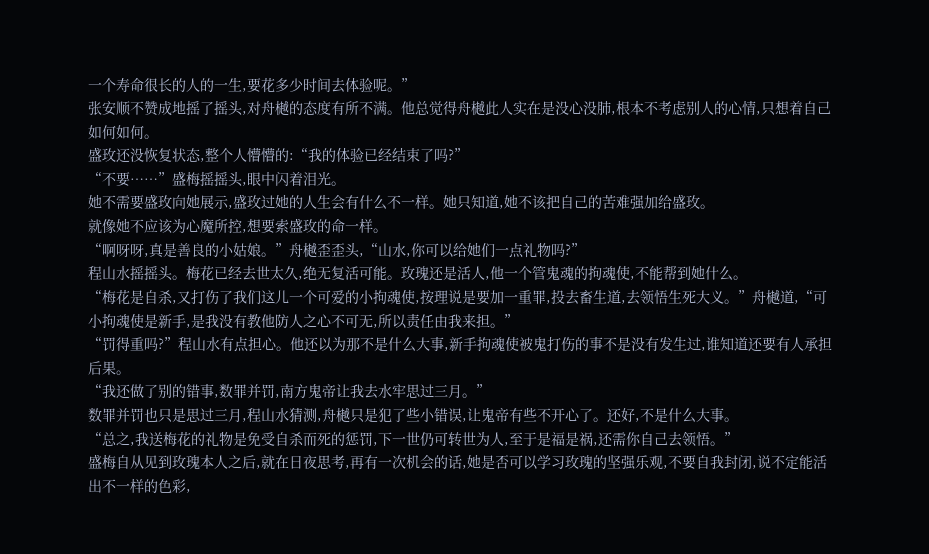一个寿命很长的人的一生,要花多少时间去体验呢。”
张安顺不赞成地摇了摇头,对舟樾的态度有所不满。他总觉得舟樾此人实在是没心没肺,根本不考虑别人的心情,只想着自己如何如何。
盛玫还没恢复状态,整个人懵懵的:“我的体验已经结束了吗?”
“不要……”盛梅摇摇头,眼中闪着泪光。
她不需要盛玫向她展示,盛玫过她的人生会有什么不一样。她只知道,她不该把自己的苦难强加给盛玫。
就像她不应该为心魔所控,想要索盛玫的命一样。
“啊呀呀,真是善良的小姑娘。”舟樾歪歪头,“山水,你可以给她们一点礼物吗?”
程山水摇摇头。梅花已经去世太久,绝无复活可能。玫瑰还是活人,他一个管鬼魂的拘魂使,不能帮到她什么。
“梅花是自杀,又打伤了我们这儿一个可爱的小拘魂使,按理说是要加一重罪,投去畜生道,去领悟生死大义。”舟樾道,“可小拘魂使是新手,是我没有教他防人之心不可无,所以责任由我来担。”
“罚得重吗?”程山水有点担心。他还以为那不是什么大事,新手拘魂使被鬼打伤的事不是没有发生过,谁知道还要有人承担后果。
“我还做了别的错事,数罪并罚,南方鬼帝让我去水牢思过三月。”
数罪并罚也只是思过三月,程山水猜测,舟樾只是犯了些小错误,让鬼帝有些不开心了。还好,不是什么大事。
“总之,我送梅花的礼物是免受自杀而死的惩罚,下一世仍可转世为人,至于是福是祸,还需你自己去领悟。”
盛梅自从见到玫瑰本人之后,就在日夜思考,再有一次机会的话,她是否可以学习玫瑰的坚强乐观,不要自我封闭,说不定能活出不一样的色彩,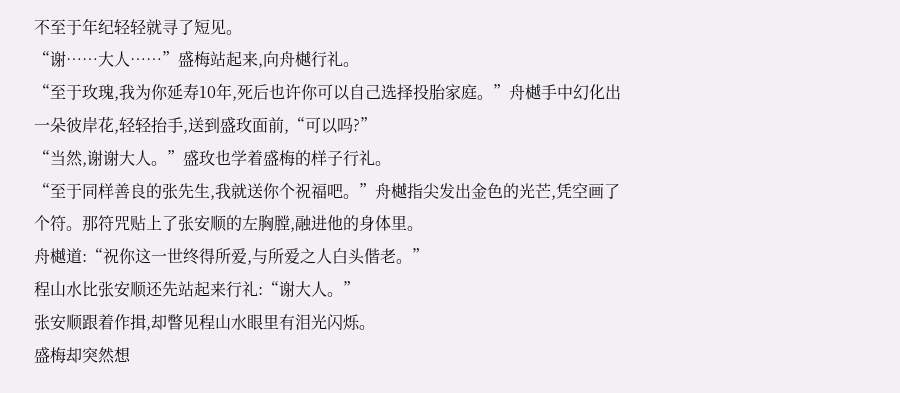不至于年纪轻轻就寻了短见。
“谢……大人……”盛梅站起来,向舟樾行礼。
“至于玫瑰,我为你延寿10年,死后也许你可以自己选择投胎家庭。”舟樾手中幻化出一朵彼岸花,轻轻抬手,送到盛玫面前,“可以吗?”
“当然,谢谢大人。”盛玫也学着盛梅的样子行礼。
“至于同样善良的张先生,我就送你个祝福吧。”舟樾指尖发出金色的光芒,凭空画了个符。那符咒贴上了张安顺的左胸膛,融进他的身体里。
舟樾道:“祝你这一世终得所爱,与所爱之人白头偕老。”
程山水比张安顺还先站起来行礼:“谢大人。”
张安顺跟着作揖,却瞥见程山水眼里有泪光闪烁。
盛梅却突然想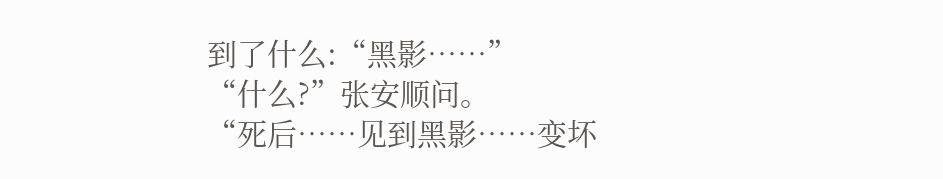到了什么:“黑影……”
“什么?”张安顺问。
“死后……见到黑影……变坏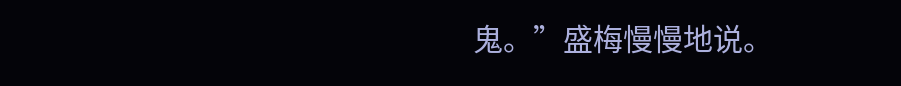鬼。”盛梅慢慢地说。